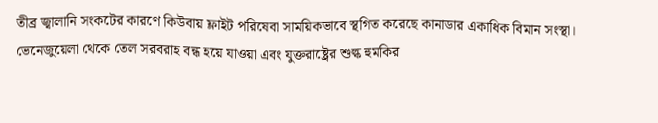তীব্র জ্বালানি সংকটের কারণে কিউবায় ফ্লাইট পরিষেবা সাময়িকভাবে স্থগিত করেছে কানাডার একাধিক বিমান সংস্থা। ভেনেজুয়েলা থেকে তেল সরবরাহ বন্ধ হয়ে যাওয়া এবং যুক্তরাষ্ট্রের শুল্ক হুমকির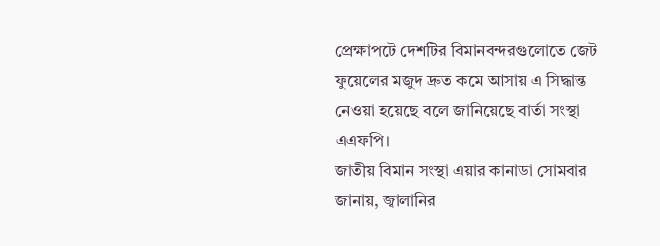প্রেক্ষাপটে দেশটির বিমানবন্দরগুলোতে জেট ফুয়েলের মজুদ দ্রুত কমে আসায় এ সিদ্ধান্ত নেওয়া হয়েছে বলে জানিয়েছে বার্তা সংস্থা এএফপি।
জাতীয় বিমান সংস্থা এয়ার কানাডা সোমবার জানায়, জ্বালানির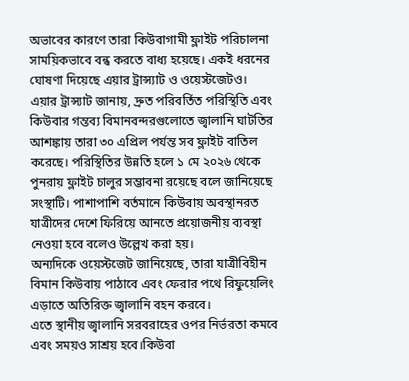অভাবের কারণে তারা কিউবাগামী ফ্লাইট পরিচালনা সাময়িকভাবে বন্ধ করতে বাধ্য হয়েছে। একই ধরনের ঘোষণা দিয়েছে এয়ার ট্রান্স্যাট ও ওয়েস্টজেটও।
এয়ার ট্রান্স্যাট জানায়, দ্রুত পরিবর্তিত পরিস্থিতি এবং কিউবার গন্তব্য বিমানবন্দরগুলোতে জ্বালানি ঘাটতির আশঙ্কায় তারা ৩০ এপ্রিল পর্যন্ত সব ফ্লাইট বাতিল করেছে। পরিস্থিতির উন্নতি হলে ১ মে ২০২৬ থেকে পুনরায় ফ্লাইট চালুর সম্ভাবনা রয়েছে বলে জানিয়েছে সংস্থাটি। পাশাপাশি বর্তমানে কিউবায় অবস্থানরত যাত্রীদের দেশে ফিরিয়ে আনতে প্রয়োজনীয় ব্যবস্থা নেওয়া হবে বলেও উল্লেখ করা হয়।
অন্যদিকে ওয়েস্টজেট জানিয়েছে, তারা যাত্রীবিহীন বিমান কিউবায় পাঠাবে এবং ফেরার পথে রিফুয়েলিং এড়াতে অতিরিক্ত জ্বালানি বহন করবে।
এতে স্থানীয় জ্বালানি সরবরাহের ওপর নির্ভরতা কমবে এবং সময়ও সাশ্রয় হবে।কিউবা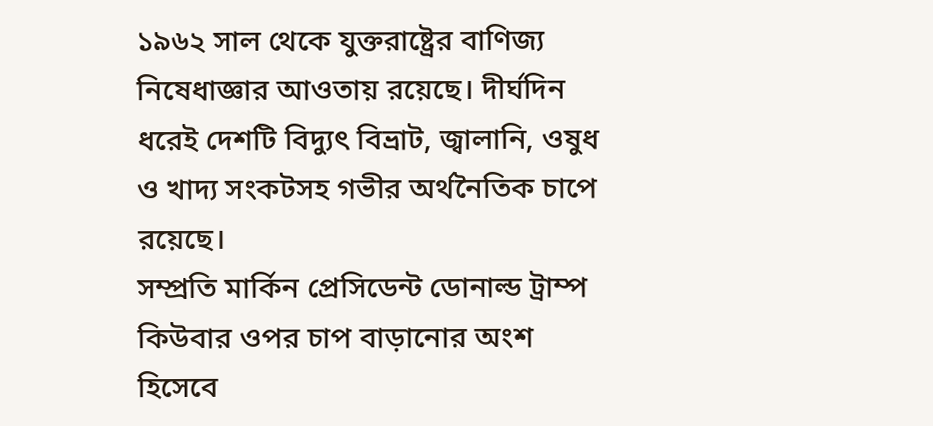১৯৬২ সাল থেকে যুক্তরাষ্ট্রের বাণিজ্য নিষেধাজ্ঞার আওতায় রয়েছে। দীর্ঘদিন ধরেই দেশটি বিদ্যুৎ বিভ্রাট, জ্বালানি, ওষুধ ও খাদ্য সংকটসহ গভীর অর্থনৈতিক চাপে রয়েছে।
সম্প্রতি মার্কিন প্রেসিডেন্ট ডোনাল্ড ট্রাম্প কিউবার ওপর চাপ বাড়ানোর অংশ হিসেবে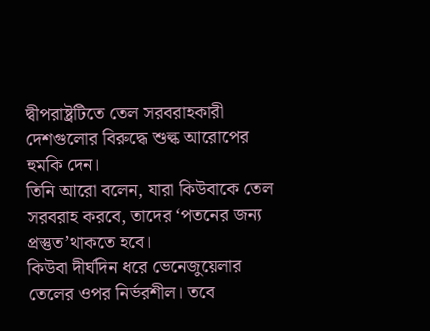দ্বীপরাষ্ট্রটিতে তেল সরবরাহকারী দেশগুলোর বিরুদ্ধে শুল্ক আরোপের হুমকি দেন।
তিনি আরো বলেন, যারা কিউবাকে তেল সরবরাহ করবে, তাদের ‘পতনের জন্য প্রস্তুত’থাকতে হবে।
কিউবা দীর্ঘদিন ধরে ভেনেজুয়েলার তেলের ওপর নির্ভরশীল। তবে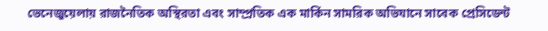ভেনেজুয়েলায় রাজনৈতিক অস্থিরতা এবং সাম্প্রতিক এক মার্কিন সামরিক অভিযানে সাবেক প্রেসিডেন্ট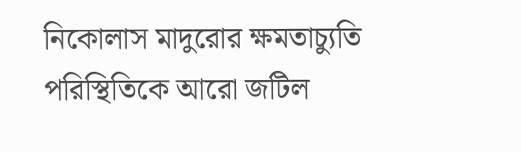নিকোলাস মাদুরোর ক্ষমতাচ্যুতি পরিস্থিতিকে আরো জটিল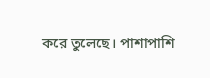করে তুলেছে। পাশাপাশি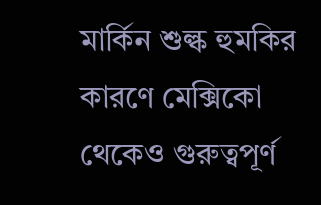মার্কিন শুল্ক হুমকির কারণে মেক্সিকো থেকেও গুরুত্বপূর্ণ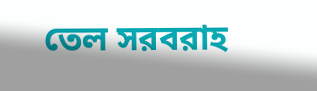তেল সরবরাহ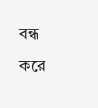বন্ধ করে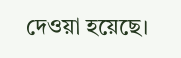দেওয়া হয়েছে।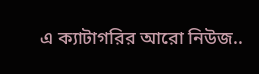এ ক্যাটাগরির আরো নিউজ..